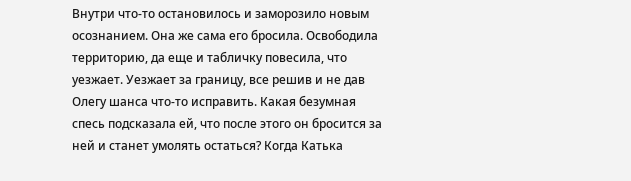Внутри что-то остановилось и заморозило новым осознанием. Она же сама его бросила. Освободила территорию, да еще и табличку повесила, что уезжает. Уезжает за границу, все решив и не дав Олегу шанса что-то исправить. Какая безумная спесь подсказала ей, что после этого он бросится за ней и станет умолять остаться? Когда Катька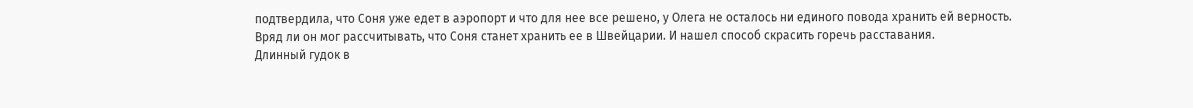подтвердила, что Соня уже едет в аэропорт и что для нее все решено, у Олега не осталось ни единого повода хранить ей верность. Вряд ли он мог рассчитывать, что Соня станет хранить ее в Швейцарии. И нашел способ скрасить горечь расставания.
Длинный гудок в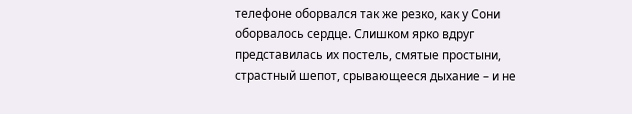телефоне оборвался так же резко, как у Сони оборвалось сердце. Слишком ярко вдруг представилась их постель, смятые простыни, страстный шепот, срывающееся дыхание – и не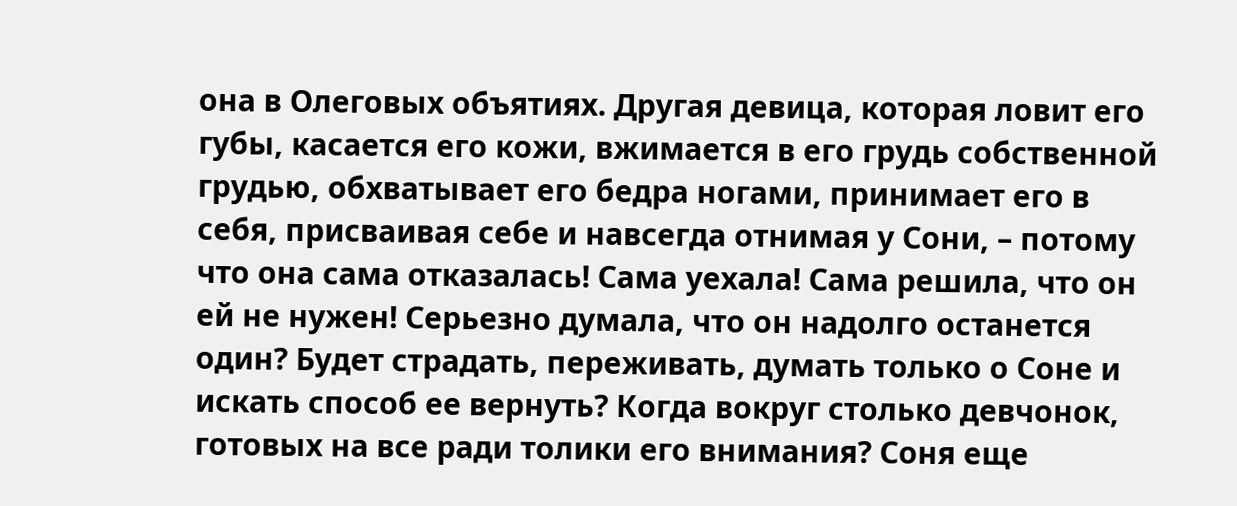она в Олеговых объятиях. Другая девица, которая ловит его губы, касается его кожи, вжимается в его грудь собственной грудью, обхватывает его бедра ногами, принимает его в себя, присваивая себе и навсегда отнимая у Сони, – потому что она сама отказалась! Сама уехала! Сама решила, что он ей не нужен! Серьезно думала, что он надолго останется один? Будет страдать, переживать, думать только о Соне и искать способ ее вернуть? Когда вокруг столько девчонок, готовых на все ради толики его внимания? Соня еще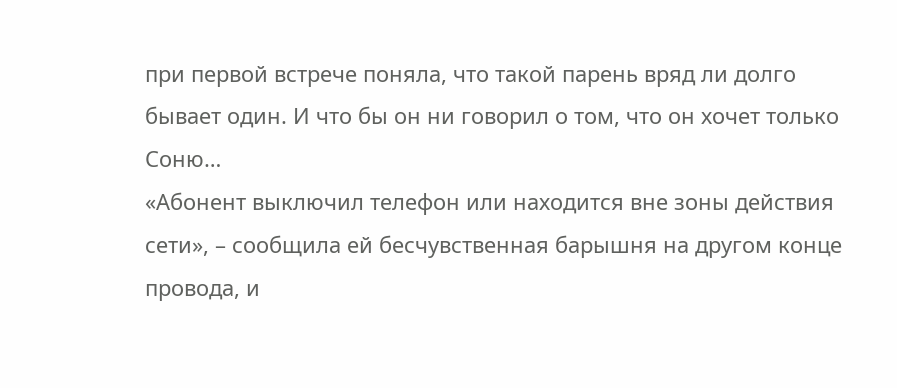при первой встрече поняла, что такой парень вряд ли долго бывает один. И что бы он ни говорил о том, что он хочет только Соню…
«Абонент выключил телефон или находится вне зоны действия сети», – сообщила ей бесчувственная барышня на другом конце провода, и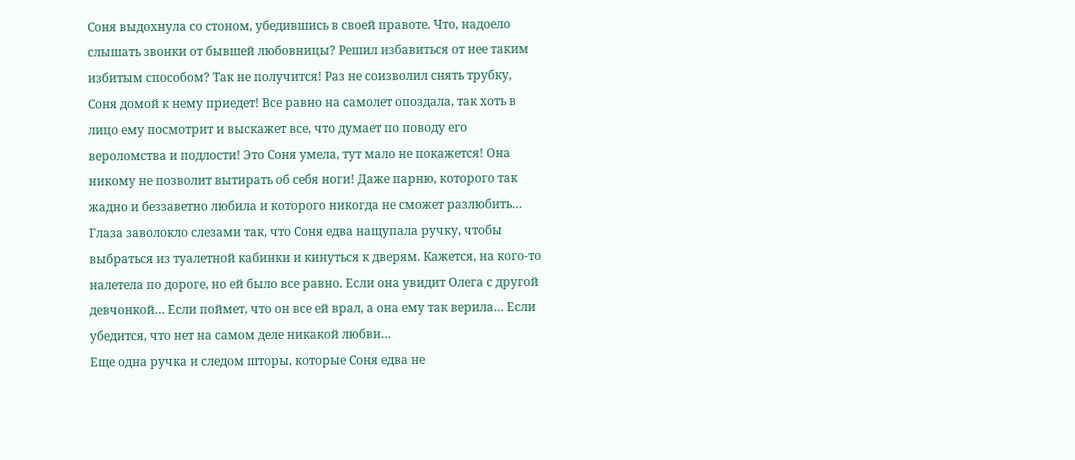Соня выдохнула со стоном, убедившись в своей правоте. Что, надоело слышать звонки от бывшей любовницы? Решил избавиться от нее таким избитым способом? Так не получится! Раз не соизволил снять трубку, Соня домой к нему приедет! Все равно на самолет опоздала, так хоть в лицо ему посмотрит и выскажет все, что думает по поводу его вероломства и подлости! Это Соня умела, тут мало не покажется! Она никому не позволит вытирать об себя ноги! Даже парню, которого так жадно и беззаветно любила и которого никогда не сможет разлюбить…
Глаза заволокло слезами так, что Соня едва нащупала ручку, чтобы выбраться из туалетной кабинки и кинуться к дверям. Кажется, на кого-то налетела по дороге, но ей было все равно. Если она увидит Олега с другой девчонкой… Если поймет, что он все ей врал, а она ему так верила… Если убедится, что нет на самом деле никакой любви…
Еще одна ручка и следом шторы, которые Соня едва не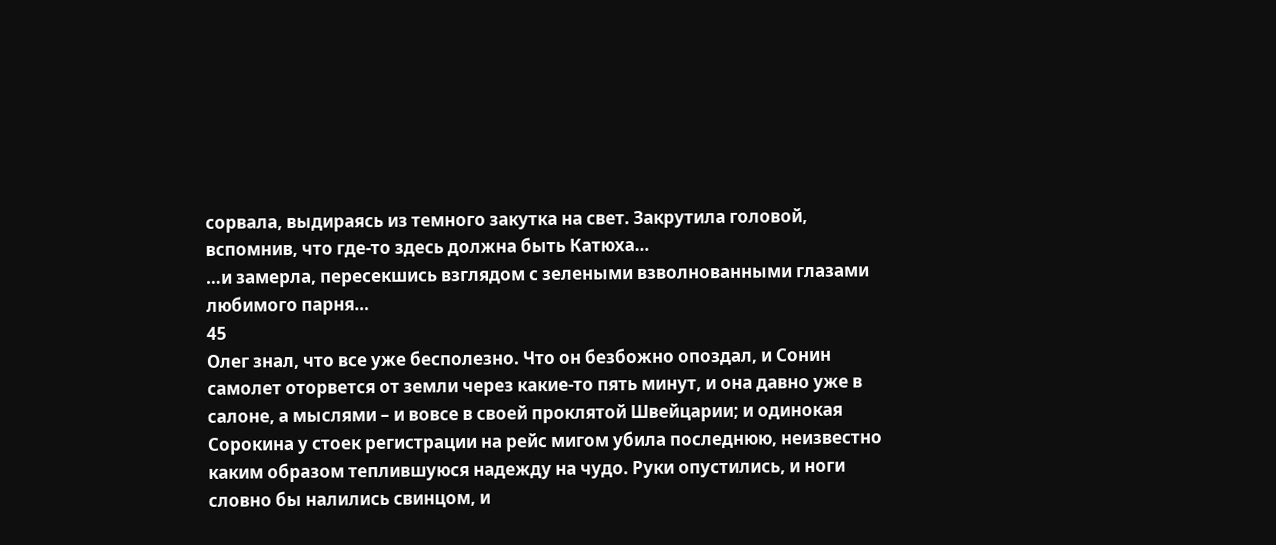сорвала, выдираясь из темного закутка на свет. Закрутила головой, вспомнив, что где-то здесь должна быть Катюха…
…и замерла, пересекшись взглядом с зелеными взволнованными глазами любимого парня…
45
Олег знал, что все уже бесполезно. Что он безбожно опоздал, и Сонин самолет оторвется от земли через какие-то пять минут, и она давно уже в салоне, а мыслями – и вовсе в своей проклятой Швейцарии; и одинокая Сорокина у стоек регистрации на рейс мигом убила последнюю, неизвестно каким образом теплившуюся надежду на чудо. Руки опустились, и ноги словно бы налились свинцом, и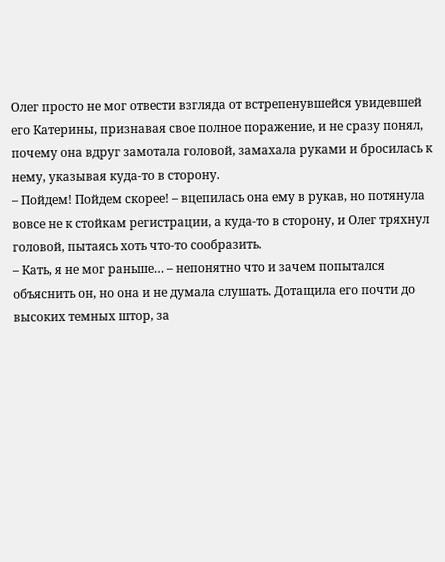Олег просто не мог отвести взгляда от встрепенувшейся увидевшей его Катерины, признавая свое полное поражение, и не сразу понял, почему она вдруг замотала головой, замахала руками и бросилась к нему, указывая куда-то в сторону.
– Пойдем! Пойдем скорее! – вцепилась она ему в рукав, но потянула вовсе не к стойкам регистрации, а куда-то в сторону, и Олег тряхнул головой, пытаясь хоть что-то сообразить.
– Кать, я не мог раньше… – непонятно что и зачем попытался объяснить он, но она и не думала слушать. Дотащила его почти до высоких темных штор, за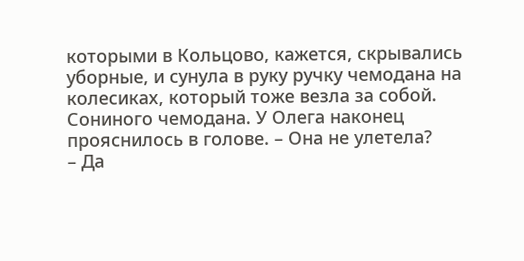которыми в Кольцово, кажется, скрывались уборные, и сунула в руку ручку чемодана на колесиках, который тоже везла за собой. Сониного чемодана. У Олега наконец прояснилось в голове. – Она не улетела?
– Да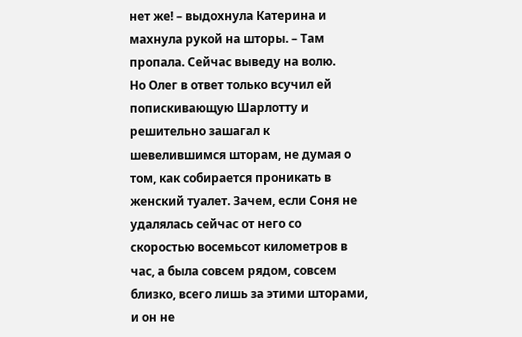нет же! – выдохнула Катерина и махнула рукой на шторы. – Там пропала. Сейчас выведу на волю.
Но Олег в ответ только всучил ей попискивающую Шарлотту и решительно зашагал к шевелившимся шторам, не думая о том, как собирается проникать в женский туалет. Зачем, если Соня не удалялась сейчас от него со скоростью восемьсот километров в час, а была совсем рядом, совсем близко, всего лишь за этими шторами, и он не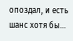опоздал, и есть шанс хотя бы…